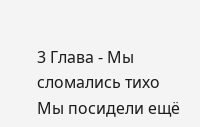3 Глава - Мы сломались тихо
Мы посидели ещё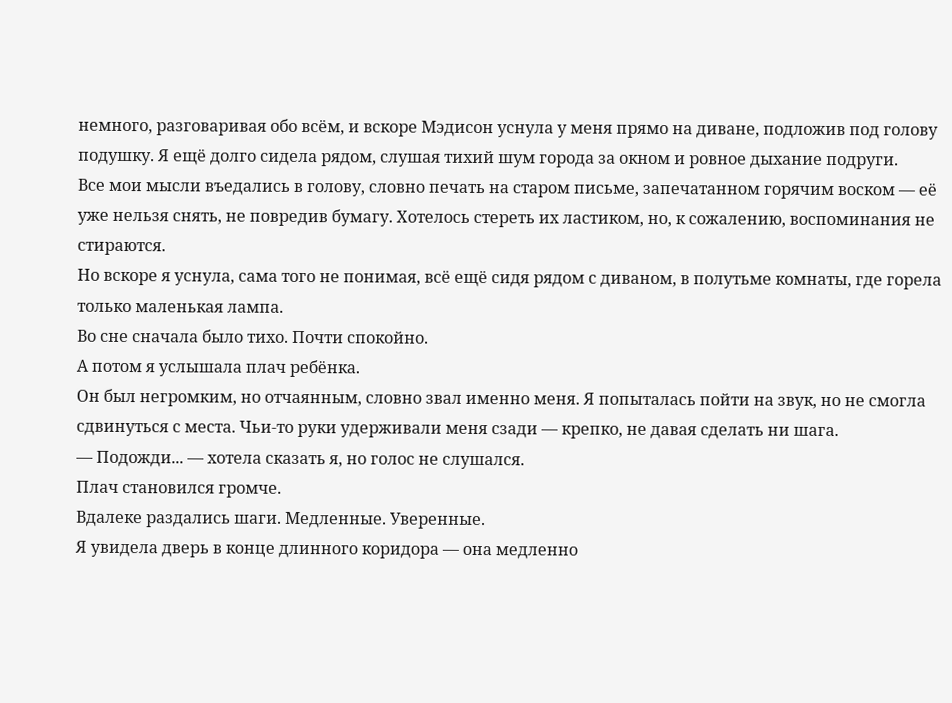немного, разговаривая обо всём, и вскоре Мэдисон уснула у меня прямо на диване, подложив под голову подушку. Я ещё долго сидела рядом, слушая тихий шум города за окном и ровное дыхание подруги.
Все мои мысли въедались в голову, словно печать на старом письме, запечатанном горячим воском — её уже нельзя снять, не повредив бумагу. Хотелось стереть их ластиком, но, к сожалению, воспоминания не стираются.
Но вскоре я уснула, сама того не понимая, всё ещё сидя рядом с диваном, в полутьме комнаты, где горела только маленькая лампа.
Во сне сначала было тихо. Почти спокойно.
А потом я услышала плач ребёнка.
Он был негромким, но отчаянным, словно звал именно меня. Я попыталась пойти на звук, но не смогла сдвинуться с места. Чьи-то руки удерживали меня сзади — крепко, не давая сделать ни шага.
— Подожди... — хотела сказать я, но голос не слушался.
Плач становился громче.
Вдалеке раздались шаги. Медленные. Уверенные.
Я увидела дверь в конце длинного коридора — она медленно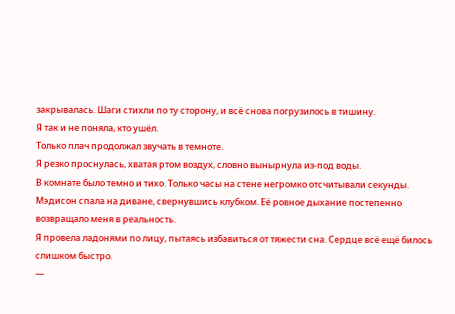закрывалась. Шаги стихли по ту сторону, и всё снова погрузилось в тишину.
Я так и не поняла, кто ушёл.
Только плач продолжал звучать в темноте.
Я резко проснулась, хватая ртом воздух, словно вынырнула из-под воды.
В комнате было темно и тихо. Только часы на стене негромко отсчитывали секунды.
Мэдисон спала на диване, свернувшись клубком. Её ровное дыхание постепенно возвращало меня в реальность.
Я провела ладонями по лицу, пытаясь избавиться от тяжести сна. Сердце всё ещё билось слишком быстро.
—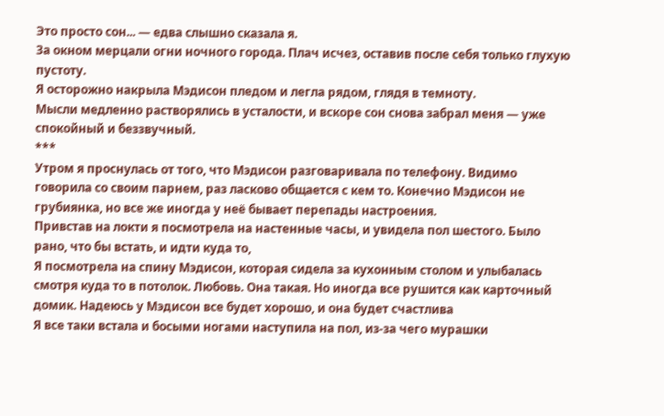Это просто сон... — едва слышно сказала я.
За окном мерцали огни ночного города. Плач исчез, оставив после себя только глухую пустоту.
Я осторожно накрыла Мэдисон пледом и легла рядом, глядя в темноту.
Мысли медленно растворялись в усталости, и вскоре сон снова забрал меня — уже спокойный и беззвучный.
***
Утром я проснулась от того, что Мэдисон разговаривала по телефону. Видимо говорила со своим парнем, раз ласково общается с кем то. Конечно Мэдисон не грубиянка, но все же иногда у неё бывает перепады настроения.
Привстав на локти я посмотрела на настенные часы, и увидела пол шестого. Было рано, что бы встать, и идти куда то,
Я посмотрела на спину Мэдисон, которая сидела за кухонным столом и улыбалась смотря куда то в потолок. Любовь. Она такая. Но иногда все рушится как карточный домик. Надеюсь у Мэдисон все будет хорошо, и она будет счастлива
Я все таки встала и босыми ногами наступила на пол, из-за чего мурашки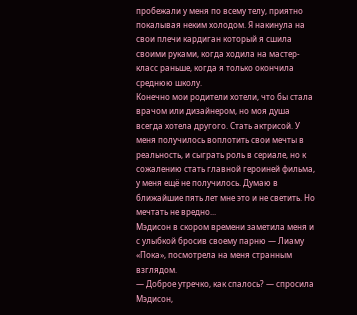пробежали у меня по всему телу, приятно покалывая неким холодом. Я накинула на свои плечи кардиган который я сшила своими руками, когда ходила на мастер-класс раньше, когда я только окончила среднюю школу.
Конечно мои родители хотели, что бы стала врачом или дизайнером, но моя душа всегда хотела другого. Стать актрисой. У меня получилось воплотить свои мечты в реальность, и сыграть роль в сериале, но к сожалению стать главной героиней фильма, у меня ещё не получилось. Думаю в ближайшие пять лет мне это и не светить. Но мечтать не вредно...
Мэдисон в скором времени заметила меня и с улыбкой бросив своему парню — Лиаму «Пока», посмотрела на меня странным взглядом.
— Доброе утречко, как спалось? — спросила Мэдисон,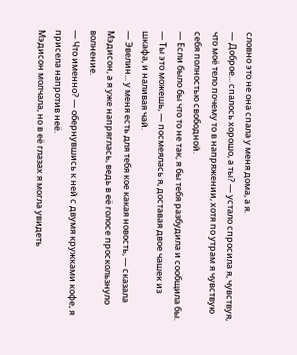словно это не она спала у меня дома, а я.
— Доброе... спалось хорошо, а ты? — устало спросила я, чувствуя, что моё тело почему то в напряжении, хотя по утрам я чувствую себя полностью свободной.
— Если было бы что то не так, я бы тебя разбудила и сообщила бы.
— Ты это можешь, — посмеялась я, доставая двое чашек из шкафа, и наливая чай.
— Эвелин... у меня есть для тебя кое какая новость, — сказала Мэдисон, а я уже напряглась, ведь в её голосе проскользнуло волнение.
— Что именно? — обернувшись к ней с двумя кружками кофе, я присела напротив неё.
Мэдисон молчала, но в её глазах я могла увидеть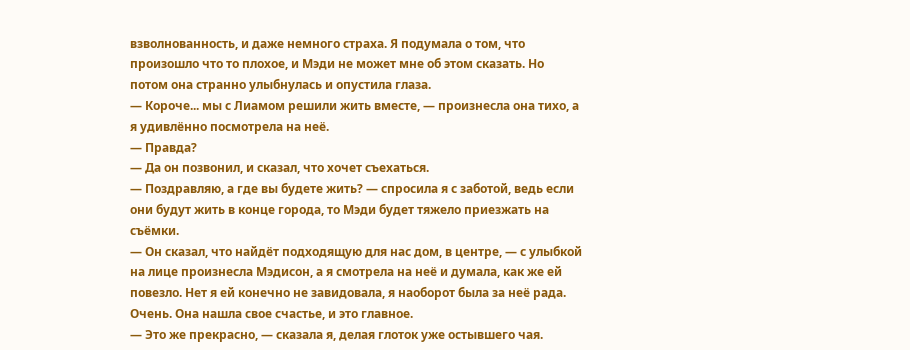взволнованность, и даже немного страха. Я подумала о том, что произошло что то плохое, и Мэди не может мне об этом сказать. Но потом она странно улыбнулась и опустила глаза.
— Короче... мы с Лиамом решили жить вместе, — произнесла она тихо, а я удивлённо посмотрела на неё.
— Правда?
— Да он позвонил, и сказал, что хочет съехаться.
— Поздравляю, а где вы будете жить? — спросила я с заботой, ведь если они будут жить в конце города, то Мэди будет тяжело приезжать на съёмки.
— Он сказал, что найдёт подходящую для нас дом, в центре, — с улыбкой на лице произнесла Мэдисон, а я смотрела на неё и думала, как же ей повезло. Нет я ей конечно не завидовала, я наоборот была за неё рада. Очень. Она нашла свое счастье, и это главное.
— Это же прекрасно, — сказала я, делая глоток уже остывшего чая.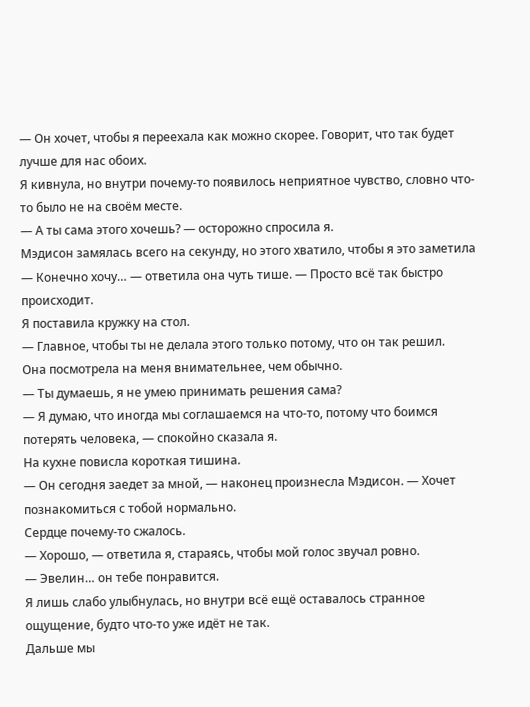— Он хочет, чтобы я переехала как можно скорее. Говорит, что так будет лучше для нас обоих.
Я кивнула, но внутри почему-то появилось неприятное чувство, словно что-то было не на своём месте.
— А ты сама этого хочешь? — осторожно спросила я.
Мэдисон замялась всего на секунду, но этого хватило, чтобы я это заметила
— Конечно хочу… — ответила она чуть тише. — Просто всё так быстро происходит.
Я поставила кружку на стол.
— Главное, чтобы ты не делала этого только потому, что он так решил.
Она посмотрела на меня внимательнее, чем обычно.
— Ты думаешь, я не умею принимать решения сама?
— Я думаю, что иногда мы соглашаемся на что-то, потому что боимся потерять человека, — спокойно сказала я.
На кухне повисла короткая тишина.
— Он сегодня заедет за мной, — наконец произнесла Мэдисон. — Хочет познакомиться с тобой нормально.
Сердце почему-то сжалось.
— Хорошо, — ответила я, стараясь, чтобы мой голос звучал ровно.
— Эвелин… он тебе понравится.
Я лишь слабо улыбнулась, но внутри всё ещё оставалось странное ощущение, будто что-то уже идёт не так.
Дальше мы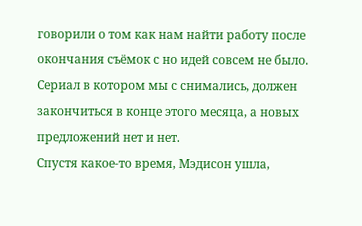говорили о том как нам найти работу после окончания съёмок с но идей совсем не было. Сериал в котором мы с снимались, должен закончиться в конце этого месяца, а новых предложений нет и нет.
Спустя какое-то время, Мэдисон ушла,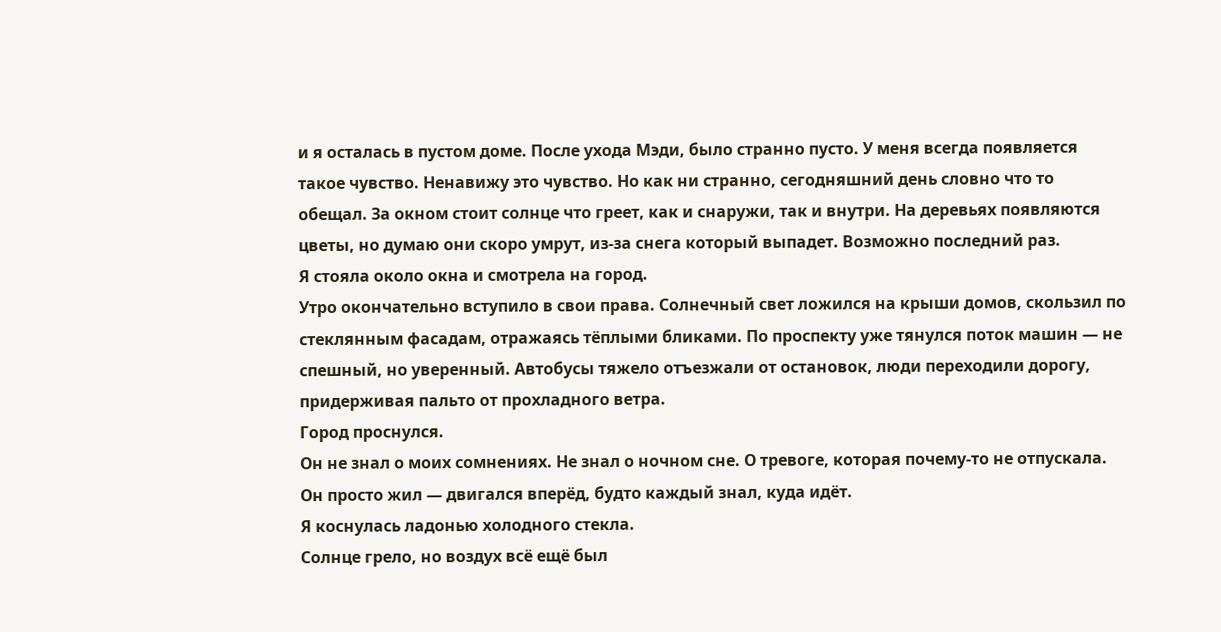и я осталась в пустом доме. После ухода Мэди, было странно пусто. У меня всегда появляется такое чувство. Ненавижу это чувство. Но как ни странно, сегодняшний день словно что то обещал. За окном стоит солнце что греет, как и снаружи, так и внутри. На деревьях появляются цветы, но думаю они скоро умрут, из-за снега который выпадет. Возможно последний раз.
Я стояла около окна и смотрела на город.
Утро окончательно вступило в свои права. Солнечный свет ложился на крыши домов, скользил по стеклянным фасадам, отражаясь тёплыми бликами. По проспекту уже тянулся поток машин — не спешный, но уверенный. Автобусы тяжело отъезжали от остановок, люди переходили дорогу, придерживая пальто от прохладного ветра.
Город проснулся.
Он не знал о моих сомнениях. Не знал о ночном сне. О тревоге, которая почему-то не отпускала. Он просто жил — двигался вперёд, будто каждый знал, куда идёт.
Я коснулась ладонью холодного стекла.
Солнце грело, но воздух всё ещё был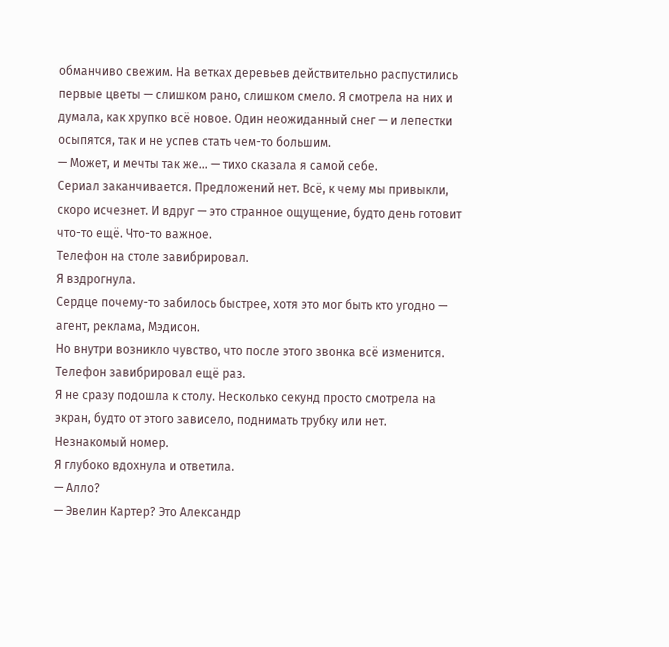обманчиво свежим. На ветках деревьев действительно распустились первые цветы — слишком рано, слишком смело. Я смотрела на них и думала, как хрупко всё новое. Один неожиданный снег — и лепестки осыпятся, так и не успев стать чем-то большим.
— Может, и мечты так же… — тихо сказала я самой себе.
Сериал заканчивается. Предложений нет. Всё, к чему мы привыкли, скоро исчезнет. И вдруг — это странное ощущение, будто день готовит что-то ещё. Что-то важное.
Телефон на столе завибрировал.
Я вздрогнула.
Сердце почему-то забилось быстрее, хотя это мог быть кто угодно — агент, реклама, Мэдисон.
Но внутри возникло чувство, что после этого звонка всё изменится.
Телефон завибрировал ещё раз.
Я не сразу подошла к столу. Несколько секунд просто смотрела на экран, будто от этого зависело, поднимать трубку или нет.
Незнакомый номер.
Я глубоко вдохнула и ответила.
— Алло?
— Эвелин Картер? Это Александр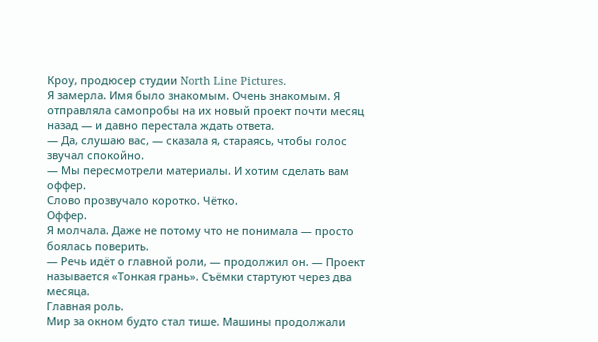Кроу, продюсер студии North Line Pictures.
Я замерла. Имя было знакомым. Очень знакомым. Я отправляла самопробы на их новый проект почти месяц назад — и давно перестала ждать ответа.
— Да, слушаю вас, — сказала я, стараясь, чтобы голос звучал спокойно.
— Мы пересмотрели материалы. И хотим сделать вам оффер.
Слово прозвучало коротко. Чётко.
Оффер.
Я молчала. Даже не потому что не понимала — просто боялась поверить.
— Речь идёт о главной роли, — продолжил он. — Проект называется «Тонкая грань». Съёмки стартуют через два месяца.
Главная роль.
Мир за окном будто стал тише. Машины продолжали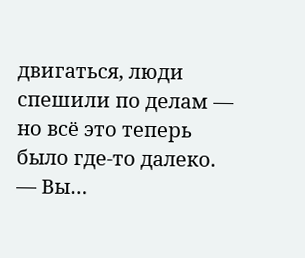двигаться, люди спешили по делам — но всё это теперь было где-то далеко.
— Вы…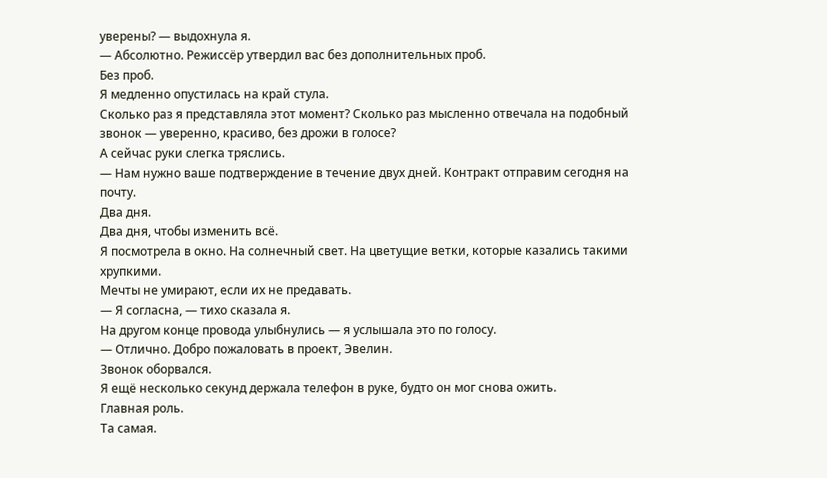уверены? — выдохнула я.
— Абсолютно. Режиссёр утвердил вас без дополнительных проб.
Без проб.
Я медленно опустилась на край стула.
Сколько раз я представляла этот момент? Сколько раз мысленно отвечала на подобный звонок — уверенно, красиво, без дрожи в голосе?
А сейчас руки слегка тряслись.
— Нам нужно ваше подтверждение в течение двух дней. Контракт отправим сегодня на почту.
Два дня.
Два дня, чтобы изменить всё.
Я посмотрела в окно. На солнечный свет. На цветущие ветки, которые казались такими хрупкими.
Мечты не умирают, если их не предавать.
— Я согласна, — тихо сказала я.
На другом конце провода улыбнулись — я услышала это по голосу.
— Отлично. Добро пожаловать в проект, Эвелин.
Звонок оборвался.
Я ещё несколько секунд держала телефон в руке, будто он мог снова ожить.
Главная роль.
Та самая.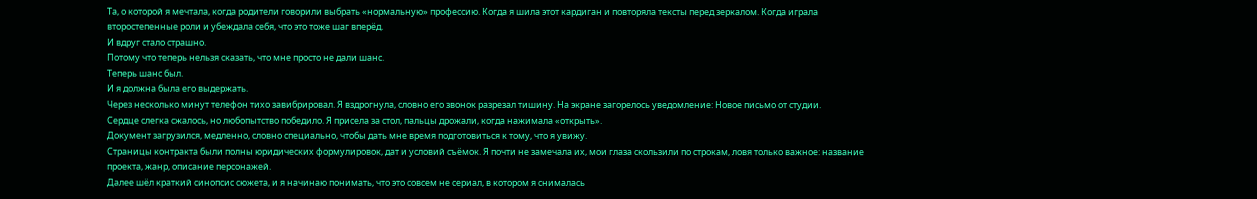Та, о которой я мечтала, когда родители говорили выбрать «нормальную» профессию. Когда я шила этот кардиган и повторяла тексты перед зеркалом. Когда играла второстепенные роли и убеждала себя, что это тоже шаг вперёд.
И вдруг стало страшно.
Потому что теперь нельзя сказать, что мне просто не дали шанс.
Теперь шанс был.
И я должна была его выдержать.
Через несколько минут телефон тихо завибрировал. Я вздрогнула, словно его звонок разрезал тишину. На экране загорелось уведомление: Новое письмо от студии.
Сердце слегка сжалось, но любопытство победило. Я присела за стол, пальцы дрожали, когда нажимала «открыть».
Документ загрузился, медленно, словно специально, чтобы дать мне время подготовиться к тому, что я увижу.
Страницы контракта были полны юридических формулировок, дат и условий съёмок. Я почти не замечала их, мои глаза скользили по строкам, ловя только важное: название проекта, жанр, описание персонажей.
Далее шёл краткий синопсис сюжета, и я начинаю понимать, что это совсем не сериал, в котором я снималась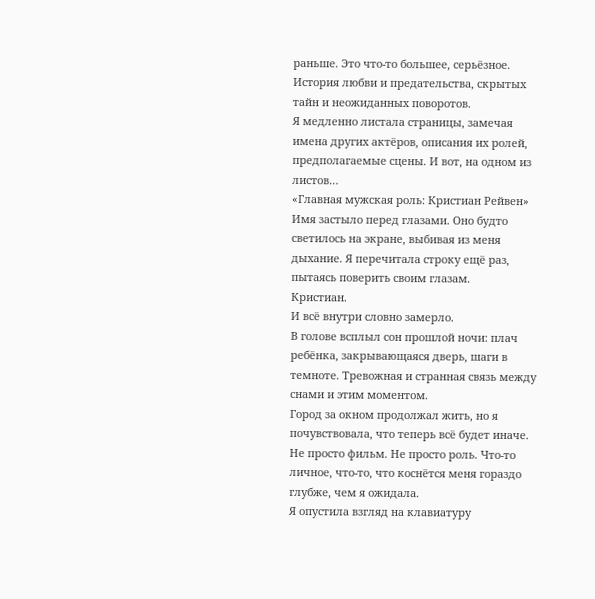раньше. Это что-то большее, серьёзное. История любви и предательства, скрытых тайн и неожиданных поворотов.
Я медленно листала страницы, замечая имена других актёров, описания их ролей, предполагаемые сцены. И вот, на одном из листов…
«Главная мужская роль: Кристиан Рейвен»
Имя застыло перед глазами. Оно будто светилось на экране, выбивая из меня дыхание. Я перечитала строку ещё раз, пытаясь поверить своим глазам.
Кристиан.
И всё внутри словно замерло.
В голове всплыл сон прошлой ночи: плач ребёнка, закрывающаяся дверь, шаги в темноте. Тревожная и странная связь между снами и этим моментом.
Город за окном продолжал жить, но я почувствовала, что теперь всё будет иначе. Не просто фильм. Не просто роль. Что-то личное, что-то, что коснётся меня гораздо глубже, чем я ожидала.
Я опустила взгляд на клавиатуру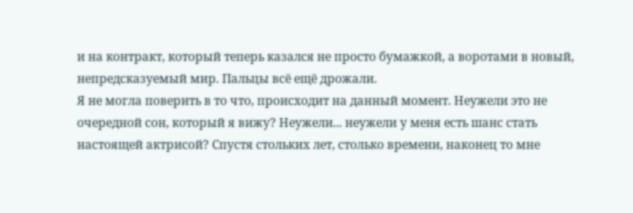и на контракт, который теперь казался не просто бумажкой, а воротами в новый, непредсказуемый мир. Пальцы всё ещё дрожали.
Я не могла поверить в то что, происходит на данный момент. Неужели это не очередной сон, который я вижу? Неужели... неужели у меня есть шанс стать настоящей актрисой? Спустя стольких лет, столько времени, наконец то мне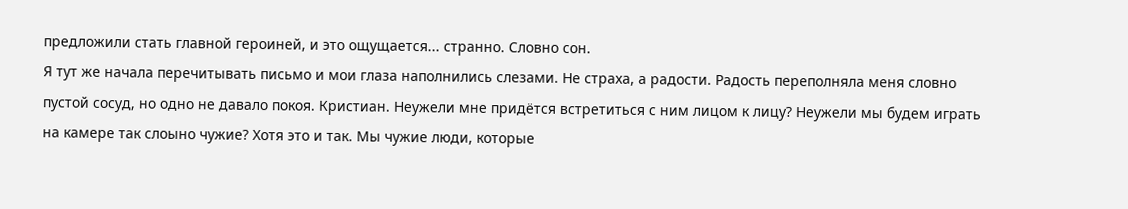предложили стать главной героиней, и это ощущается... странно. Словно сон.
Я тут же начала перечитывать письмо и мои глаза наполнились слезами. Не страха, а радости. Радость переполняла меня словно пустой сосуд, но одно не давало покоя. Кристиан. Неужели мне придётся встретиться с ним лицом к лицу? Неужели мы будем играть на камере так слоыно чужие? Хотя это и так. Мы чужие люди, которые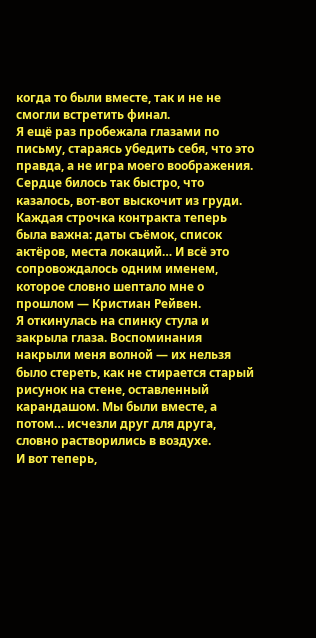когда то были вместе, так и не не смогли встретить финал.
Я ещё раз пробежала глазами по письму, стараясь убедить себя, что это правда, а не игра моего воображения. Сердце билось так быстро, что казалось, вот-вот выскочит из груди.
Каждая строчка контракта теперь была важна: даты съёмок, список актёров, места локаций… И всё это сопровождалось одним именем, которое словно шептало мне о прошлом — Кристиан Рейвен.
Я откинулась на спинку стула и закрыла глаза. Воспоминания накрыли меня волной — их нельзя было стереть, как не стирается старый рисунок на стене, оставленный карандашом. Мы были вместе, а потом… исчезли друг для друга, словно растворились в воздухе.
И вот теперь,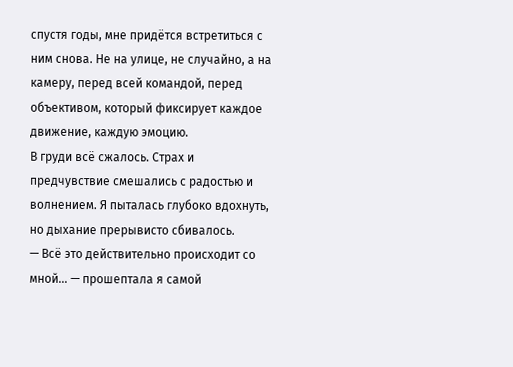спустя годы, мне придётся встретиться с ним снова. Не на улице, не случайно, а на камеру, перед всей командой, перед объективом, который фиксирует каждое движение, каждую эмоцию.
В груди всё сжалось. Страх и предчувствие смешались с радостью и волнением. Я пыталась глубоко вдохнуть, но дыхание прерывисто сбивалось.
— Всё это действительно происходит со мной… — прошептала я самой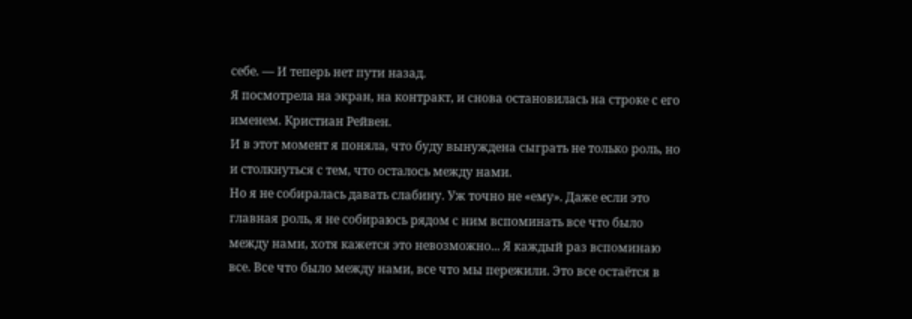себе. — И теперь нет пути назад.
Я посмотрела на экран, на контракт, и снова остановилась на строке с его именем. Кристиан Рейвен.
И в этот момент я поняла, что буду вынуждена сыграть не только роль, но и столкнуться с тем, что осталось между нами.
Но я не собиралась давать слабину. Уж точно не «ему». Даже если это главная роль, я не собираюсь рядом с ним вспоминать все что было между нами, хотя кажется это невозможно... Я каждый раз вспоминаю все. Все что было между нами, все что мы пережили. Это все остаётся в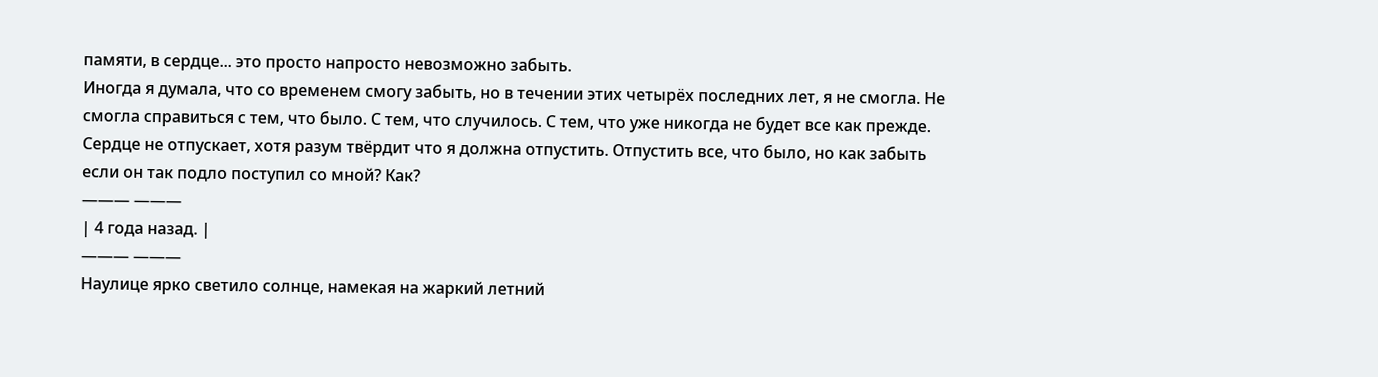памяти, в сердце... это просто напросто невозможно забыть.
Иногда я думала, что со временем смогу забыть, но в течении этих четырёх последних лет, я не смогла. Не смогла справиться с тем, что было. С тем, что случилось. С тем, что уже никогда не будет все как прежде. Сердце не отпускает, хотя разум твёрдит что я должна отпустить. Отпустить все, что было, но как забыть если он так подло поступил со мной? Как?
——— ———
| 4 года назад. |
——— ———
Наулице ярко светило солнце, намекая на жаркий летний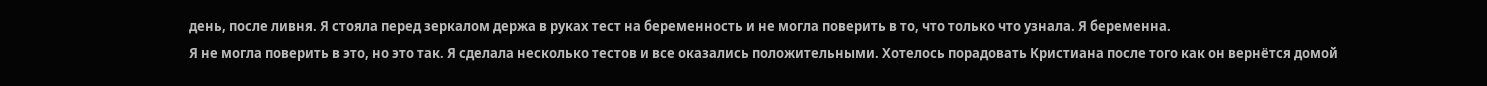день, после ливня. Я стояла перед зеркалом держа в руках тест на беременность и не могла поверить в то, что только что узнала. Я беременна.
Я не могла поверить в это, но это так. Я сделала несколько тестов и все оказались положительными. Хотелось порадовать Кристиана после того как он вернётся домой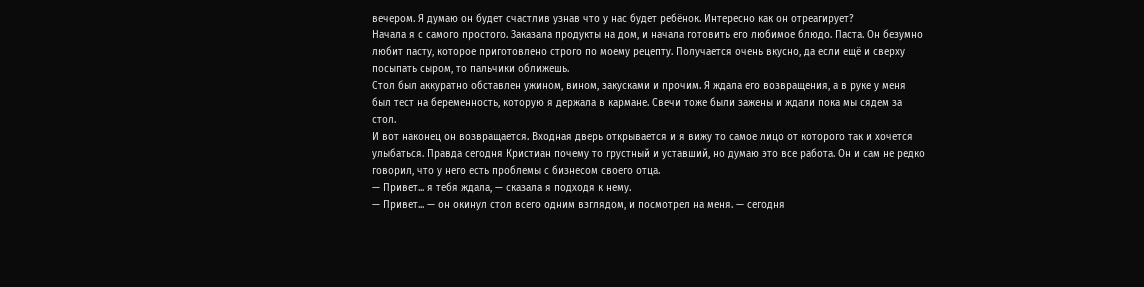вечером. Я думаю он будет счастлив узнав что у нас будет ребёнок. Интересно как он отреагирует?
Начала я с самого простого. Заказала продукты на дом, и начала готовить его любимое блюдо. Паста. Он безумно любит пасту, которое приготовлено строго по моему рецепту. Получается очень вкусно, да если ещё и сверху посыпать сыром, то пальчики оближешь.
Стол был аккуратно обставлен ужином, вином, закусками и прочим. Я ждала его возвращения, а в руке у меня был тест на беременность, которую я держала в кармане. Свечи тоже были зажены и ждали пока мы сядем за стол.
И вот наконец он возвращается. Входная дверь открывается и я вижу то самое лицо от которого так и хочется улыбаться. Правда сегодня Кристиан почему то грустный и уставший, но думаю это все работа. Он и сам не редко говорил, что у него есть проблемы с бизнесом своего отца.
— Привет... я тебя ждала, — сказала я подходя к нему.
— Привет... — он окинул стол всего одним взглядом, и посмотрел на меня. — сегодня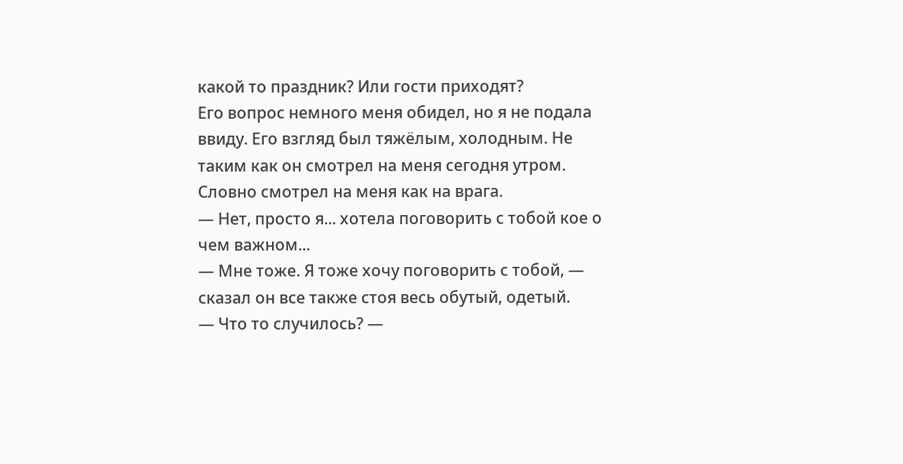какой то праздник? Или гости приходят?
Его вопрос немного меня обидел, но я не подала ввиду. Его взгляд был тяжёлым, холодным. Не таким как он смотрел на меня сегодня утром. Словно смотрел на меня как на врага.
— Нет, просто я... хотела поговорить с тобой кое о чем важном...
— Мне тоже. Я тоже хочу поговорить с тобой, — сказал он все также стоя весь обутый, одетый.
— Что то случилось? —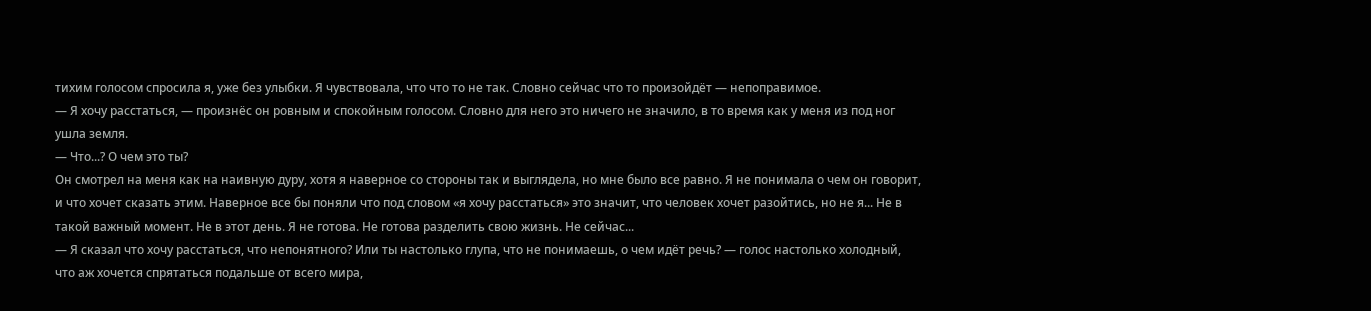тихим голосом спросила я, уже без улыбки. Я чувствовала, что что то не так. Словно сейчас что то произойдёт — непоправимое.
— Я хочу расстаться, — произнёс он ровным и спокойным голосом. Словно для него это ничего не значило, в то время как у меня из под ног ушла земля.
— Что...? О чем это ты?
Он смотрел на меня как на наивную дуру, хотя я наверное со стороны так и выглядела, но мне было все равно. Я не понимала о чем он говорит, и что хочет сказать этим. Наверное все бы поняли что под словом «я хочу расстаться» это значит, что человек хочет разойтись, но не я... Не в такой важный момент. Не в этот день. Я не готова. Не готова разделить свою жизнь. Не сейчас...
— Я сказал что хочу расстаться, что непонятного? Или ты настолько глупа, что не понимаешь, о чем идёт речь? — голос настолько холодный, что аж хочется спрятаться подальше от всего мира,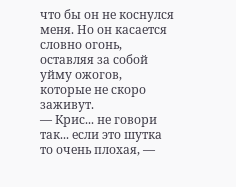что бы он не коснулся меня. Но он касается словно огонь, оставляя за собой уйму ожогов, которые не скоро заживут.
— Крис... не говори так... если это шутка то очень плохая, —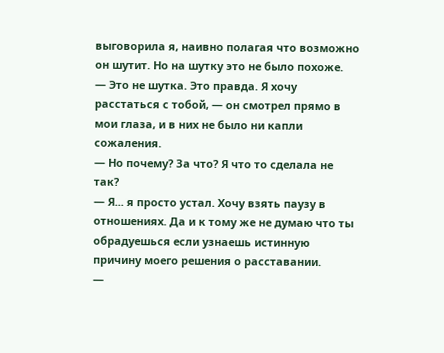выговорила я, наивно полагая что возможно он шутит. Но на шутку это не было похоже.
— Это не шутка. Это правда. Я хочу расстаться с тобой, — он смотрел прямо в мои глаза, и в них не было ни капли сожаления.
— Но почему? За что? Я что то сделала не так?
— Я... я просто устал. Хочу взять паузу в отношениях. Да и к тому же не думаю что ты обрадуешься если узнаешь истинную причину моего решения о расставании.
—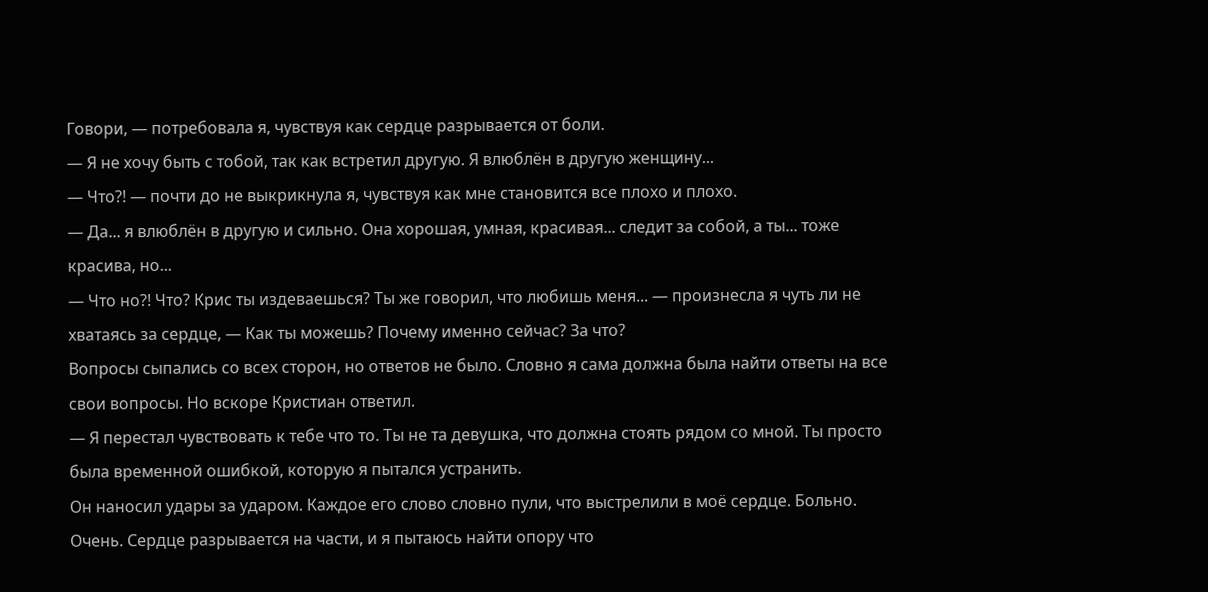Говори, — потребовала я, чувствуя как сердце разрывается от боли.
— Я не хочу быть с тобой, так как встретил другую. Я влюблён в другую женщину...
— Что?! — почти до не выкрикнула я, чувствуя как мне становится все плохо и плохо.
— Да... я влюблён в другую и сильно. Она хорошая, умная, красивая... следит за собой, а ты... тоже красива, но...
— Что но?! Что? Крис ты издеваешься? Ты же говорил, что любишь меня... — произнесла я чуть ли не хватаясь за сердце, — Как ты можешь? Почему именно сейчас? За что?
Вопросы сыпались со всех сторон, но ответов не было. Словно я сама должна была найти ответы на все свои вопросы. Но вскоре Кристиан ответил.
— Я перестал чувствовать к тебе что то. Ты не та девушка, что должна стоять рядом со мной. Ты просто была временной ошибкой, которую я пытался устранить.
Он наносил удары за ударом. Каждое его слово словно пули, что выстрелили в моё сердце. Больно. Очень. Сердце разрывается на части, и я пытаюсь найти опору что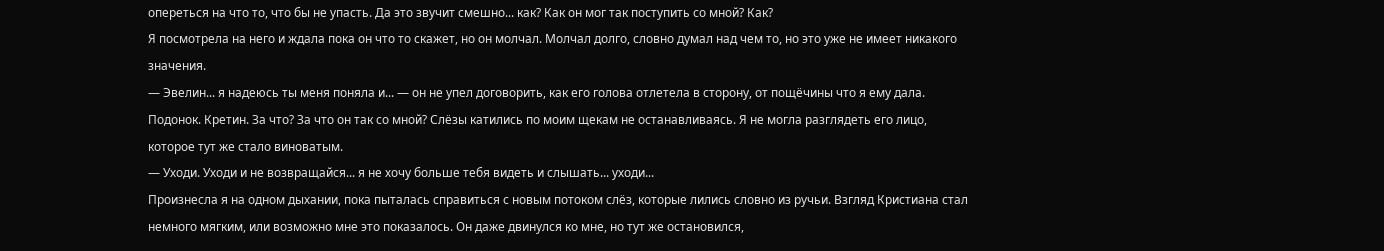опереться на что то, что бы не упасть. Да это звучит смешно... как? Как он мог так поступить со мной? Как?
Я посмотрела на него и ждала пока он что то скажет, но он молчал. Молчал долго, словно думал над чем то, но это уже не имеет никакого значения.
— Эвелин... я надеюсь ты меня поняла и... — он не упел договорить, как его голова отлетела в сторону, от пощёчины что я ему дала. Подонок. Кретин. За что? За что он так со мной? Слёзы катились по моим щекам не останавливаясь. Я не могла разглядеть его лицо, которое тут же стало виноватым.
— Уходи. Уходи и не возвращайся... я не хочу больше тебя видеть и слышать... уходи...
Произнесла я на одном дыхании, пока пыталась справиться с новым потоком слёз, которые лились словно из ручьи. Взгляд Кристиана стал немного мягким, или возможно мне это показалось. Он даже двинулся ко мне, но тут же остановился,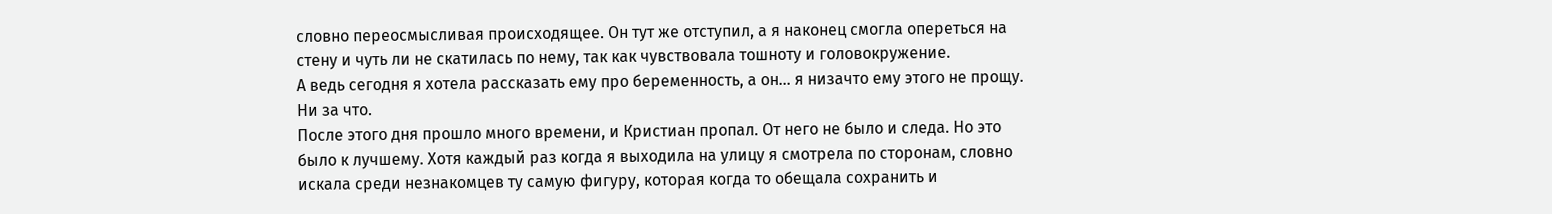словно переосмысливая происходящее. Он тут же отступил, а я наконец смогла опереться на стену и чуть ли не скатилась по нему, так как чувствовала тошноту и головокружение.
А ведь сегодня я хотела рассказать ему про беременность, а он... я низачто ему этого не прощу. Ни за что.
После этого дня прошло много времени, и Кристиан пропал. От него не было и следа. Но это было к лучшему. Хотя каждый раз когда я выходила на улицу я смотрела по сторонам, словно искала среди незнакомцев ту самую фигуру, которая когда то обещала сохранить и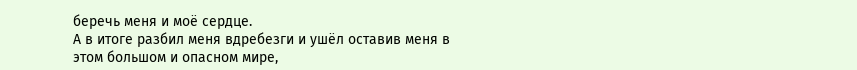беречь меня и моё сердце.
А в итоге разбил меня вдребезги и ушёл оставив меня в этом большом и опасном мире,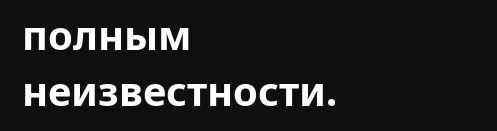полным неизвестности.